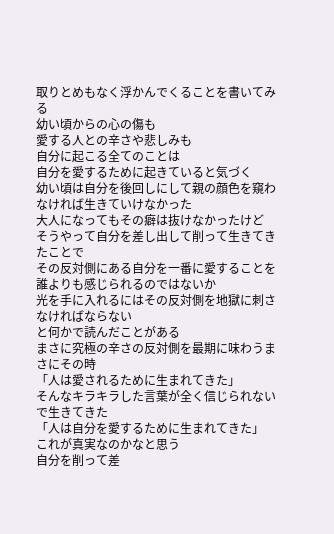取りとめもなく浮かんでくることを書いてみる
幼い頃からの心の傷も
愛する人との辛さや悲しみも
自分に起こる全てのことは
自分を愛するために起きていると気づく
幼い頃は自分を後回しにして親の顔色を窺わなければ生きていけなかった
大人になってもその癖は抜けなかったけど
そうやって自分を差し出して削って生きてきたことで
その反対側にある自分を一番に愛することを
誰よりも感じられるのではないか
光を手に入れるにはその反対側を地獄に刺さなければならない
と何かで読んだことがある
まさに究極の辛さの反対側を最期に味わうまさにその時
「人は愛されるために生まれてきた」
そんなキラキラした言葉が全く信じられないで生きてきた
「人は自分を愛するために生まれてきた」
これが真実なのかなと思う
自分を削って差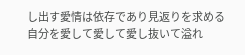し出す愛情は依存であり見返りを求める
自分を愛して愛して愛し抜いて溢れ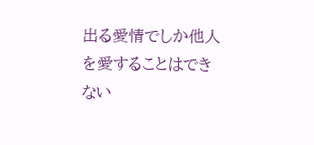出る愛情でしか他人を愛することはできない